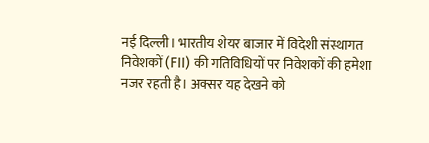नई दिल्ली। भारतीय शेयर बाजार में विदेशी संस्थागत निवेशकों (FII) की गतिविधियों पर निवेशकों की हमेशा नजर रहती है। अक्सर यह देखने को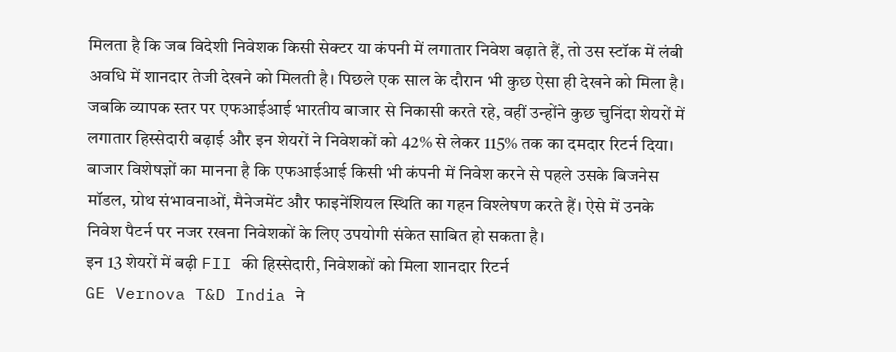मिलता है कि जब विदेशी निवेशक किसी सेक्टर या कंपनी में लगातार निवेश बढ़ाते हैं, तो उस स्टॉक में लंबी अवधि में शानदार तेजी देखने को मिलती है। पिछले एक साल के दौरान भी कुछ ऐसा ही देखने को मिला है। जबकि व्यापक स्तर पर एफआईआई भारतीय बाजार से निकासी करते रहे, वहीं उन्होंने कुछ चुनिंदा शेयरों में लगातार हिस्सेदारी बढ़ाई और इन शेयरों ने निवेशकों को 42% से लेकर 115% तक का दमदार रिटर्न दिया।
बाजार विशेषज्ञों का मानना है कि एफआईआई किसी भी कंपनी में निवेश करने से पहले उसके बिजनेस मॉडल, ग्रोथ संभावनाओं, मैनेजमेंट और फाइनेंशियल स्थिति का गहन विश्लेषण करते हैं। ऐसे में उनके निवेश पैटर्न पर नजर रखना निवेशकों के लिए उपयोगी संकेत साबित हो सकता है।
इन 13 शेयरों में बढ़ी FII की हिस्सेदारी, निवेशकों को मिला शानदार रिटर्न
GE Vernova T&D India ने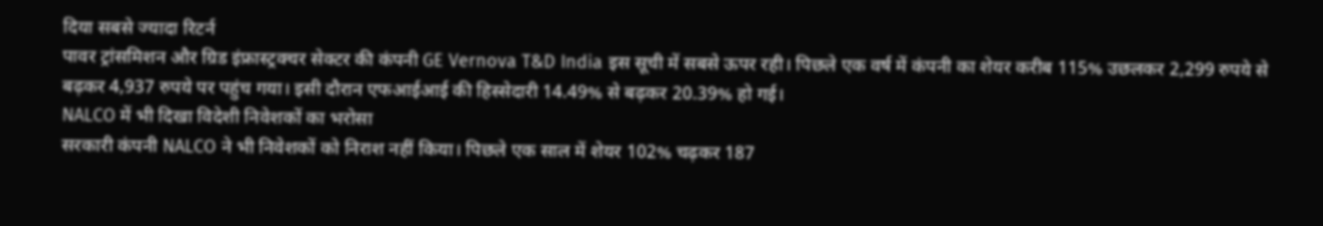दिया सबसे ज्यादा रिटर्न
पावर ट्रांसमिशन और ग्रिड इंफ्रास्ट्रक्चर सेक्टर की कंपनी GE Vernova T&D India इस सूची में सबसे ऊपर रही। पिछले एक वर्ष में कंपनी का शेयर करीब 115% उछलकर 2,299 रुपये से बढ़कर 4,937 रुपये पर पहुंच गया। इसी दौरान एफआईआई की हिस्सेदारी 14.49% से बढ़कर 20.39% हो गई।
NALCO में भी दिखा विदेशी निवेशकों का भरोसा
सरकारी कंपनी NALCO ने भी निवेशकों को निराश नहीं किया। पिछले एक साल में शेयर 102% चढ़कर 187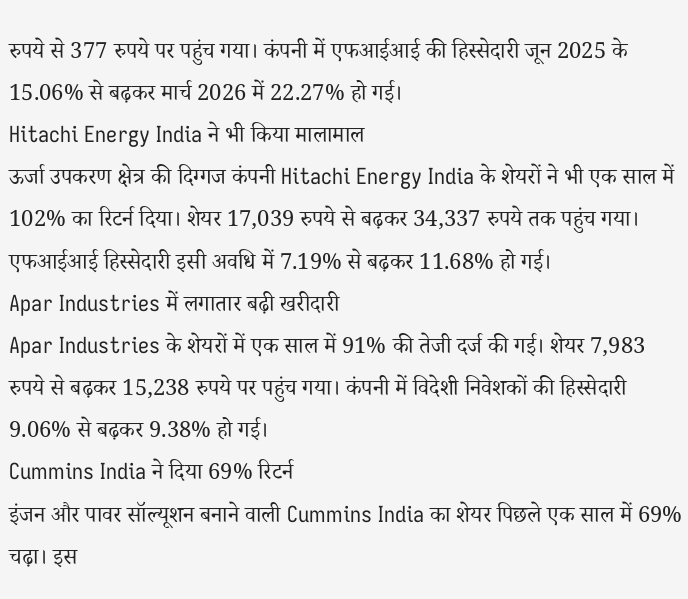रुपये से 377 रुपये पर पहुंच गया। कंपनी में एफआईआई की हिस्सेदारी जून 2025 के 15.06% से बढ़कर मार्च 2026 में 22.27% हो गई।
Hitachi Energy India ने भी किया मालामाल
ऊर्जा उपकरण क्षेत्र की दिग्गज कंपनी Hitachi Energy India के शेयरों ने भी एक साल में 102% का रिटर्न दिया। शेयर 17,039 रुपये से बढ़कर 34,337 रुपये तक पहुंच गया। एफआईआई हिस्सेदारी इसी अवधि में 7.19% से बढ़कर 11.68% हो गई।
Apar Industries में लगातार बढ़ी खरीदारी
Apar Industries के शेयरों में एक साल में 91% की तेजी दर्ज की गई। शेयर 7,983 रुपये से बढ़कर 15,238 रुपये पर पहुंच गया। कंपनी में विदेशी निवेशकों की हिस्सेदारी 9.06% से बढ़कर 9.38% हो गई।
Cummins India ने दिया 69% रिटर्न
इंजन और पावर सॉल्यूशन बनाने वाली Cummins India का शेयर पिछले एक साल में 69% चढ़ा। इस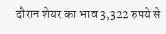दौरान शेयर का भाव 3,322 रुपये से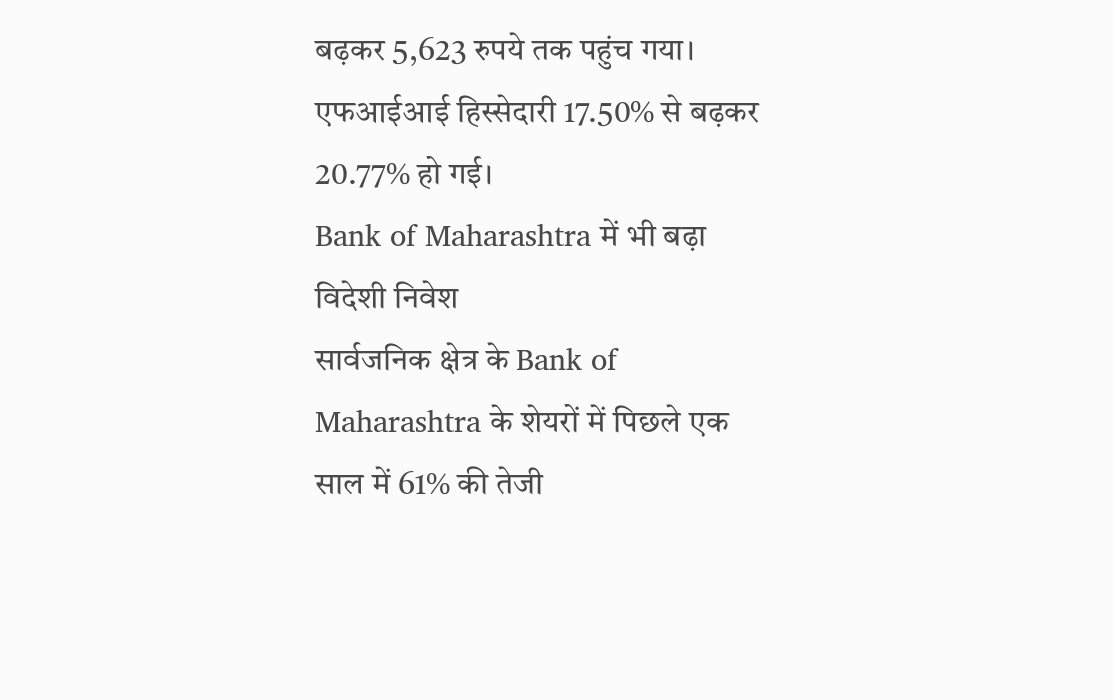बढ़कर 5,623 रुपये तक पहुंच गया। एफआईआई हिस्सेदारी 17.50% से बढ़कर 20.77% हो गई।
Bank of Maharashtra में भी बढ़ा विदेशी निवेश
सार्वजनिक क्षेत्र के Bank of Maharashtra के शेयरों में पिछले एक साल में 61% की तेजी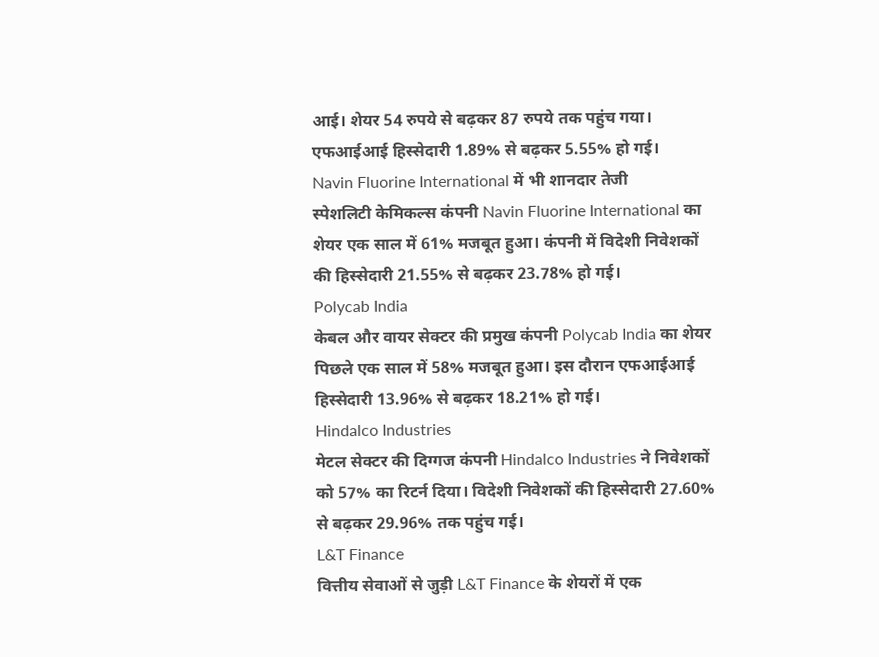आई। शेयर 54 रुपये से बढ़कर 87 रुपये तक पहुंच गया। एफआईआई हिस्सेदारी 1.89% से बढ़कर 5.55% हो गई।
Navin Fluorine International में भी शानदार तेजी
स्पेशलिटी केमिकल्स कंपनी Navin Fluorine International का शेयर एक साल में 61% मजबूत हुआ। कंपनी में विदेशी निवेशकों की हिस्सेदारी 21.55% से बढ़कर 23.78% हो गई।
Polycab India
केबल और वायर सेक्टर की प्रमुख कंपनी Polycab India का शेयर पिछले एक साल में 58% मजबूत हुआ। इस दौरान एफआईआई हिस्सेदारी 13.96% से बढ़कर 18.21% हो गई।
Hindalco Industries
मेटल सेक्टर की दिग्गज कंपनी Hindalco Industries ने निवेशकों को 57% का रिटर्न दिया। विदेशी निवेशकों की हिस्सेदारी 27.60% से बढ़कर 29.96% तक पहुंच गई।
L&T Finance
वित्तीय सेवाओं से जुड़ी L&T Finance के शेयरों में एक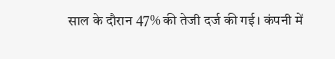साल के दौरान 47% की तेजी दर्ज की गई। कंपनी में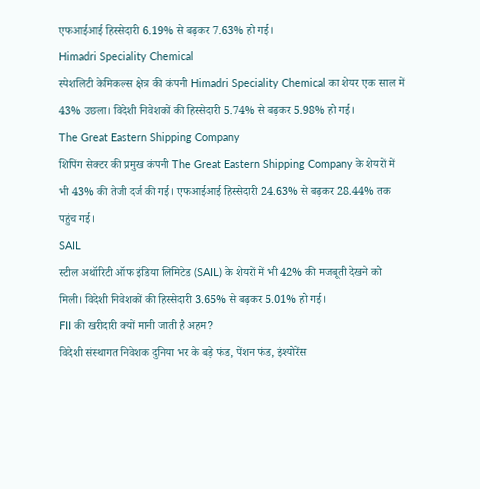एफआईआई हिस्सेदारी 6.19% से बढ़कर 7.63% हो गई।
Himadri Speciality Chemical
स्पेशलिटी केमिकल्स क्षेत्र की कंपनी Himadri Speciality Chemical का शेयर एक साल में 43% उछला। विदेशी निवेशकों की हिस्सेदारी 5.74% से बढ़कर 5.98% हो गई।
The Great Eastern Shipping Company
शिपिंग सेक्टर की प्रमुख कंपनी The Great Eastern Shipping Company के शेयरों में भी 43% की तेजी दर्ज की गई। एफआईआई हिस्सेदारी 24.63% से बढ़कर 28.44% तक पहुंच गई।
SAIL
स्टील अथॉरिटी ऑफ इंडिया लिमिटेड (SAIL) के शेयरों में भी 42% की मजबूती देखने को मिली। विदेशी निवेशकों की हिस्सेदारी 3.65% से बढ़कर 5.01% हो गई।
FII की खरीदारी क्यों मानी जाती है अहम?
विदेशी संस्थागत निवेशक दुनिया भर के बड़े फंड, पेंशन फंड, इंश्योरेंस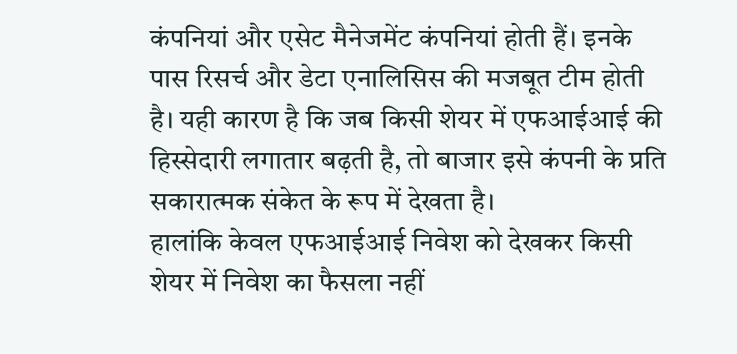कंपनियां और एसेट मैनेजमेंट कंपनियां होती हैं। इनके पास रिसर्च और डेटा एनालिसिस की मजबूत टीम होती है। यही कारण है कि जब किसी शेयर में एफआईआई की हिस्सेदारी लगातार बढ़ती है, तो बाजार इसे कंपनी के प्रति सकारात्मक संकेत के रूप में देखता है।
हालांकि केवल एफआईआई निवेश को देखकर किसी शेयर में निवेश का फैसला नहीं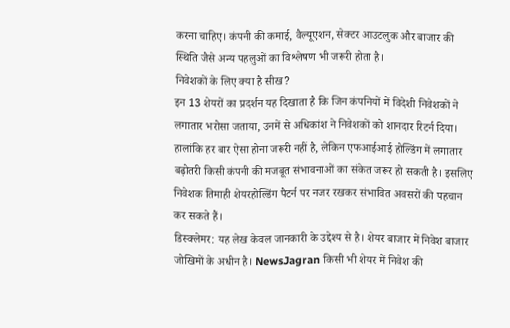करना चाहिए। कंपनी की कमाई, वैल्यूएशन, सेक्टर आउटलुक और बाजार की स्थिति जैसे अन्य पहलुओं का विश्लेषण भी जरूरी होता है।
निवेशकों के लिए क्या है सीख?
इन 13 शेयरों का प्रदर्शन यह दिखाता है कि जिन कंपनियों में विदेशी निवेशकों ने लगातार भरोसा जताया, उनमें से अधिकांश ने निवेशकों को शानदार रिटर्न दिया। हालांकि हर बार ऐसा होना जरूरी नहीं है, लेकिन एफआईआई होल्डिंग में लगातार बढ़ोतरी किसी कंपनी की मजबूत संभावनाओं का संकेत जरूर हो सकती है। इसलिए निवेशक तिमाही शेयरहोल्डिंग पैटर्न पर नजर रखकर संभावित अवसरों की पहचान कर सकते हैं।
डिस्क्लेमर: यह लेख केवल जानकारी के उद्देश्य से है। शेयर बाजार में निवेश बाजार जोखिमों के अधीन है। NewsJagran किसी भी शेयर में निवेश की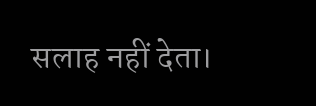सलाह नहीं देता।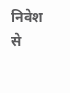निवेश से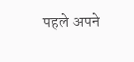पहले अपने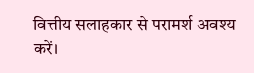वित्तीय सलाहकार से परामर्श अवश्य करें।